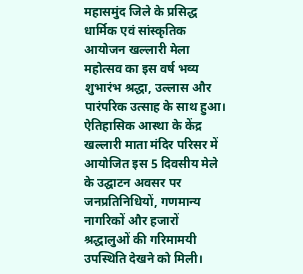महासमुंद जिले के प्रसिद्ध धार्मिक एवं सांस्कृतिक आयोजन खल्लारी मेला महोत्सव का इस वर्ष भव्य शुभारंभ श्रद्धा, उल्लास और पारंपरिक उत्साह के साथ हुआ। ऐतिहासिक आस्था के केंद्र खल्लारी माता मंदिर परिसर में आयोजित इस 5 दिवसीय मेले के उद्घाटन अवसर पर जनप्रतिनिधियों, गणमान्य नागरिकों और हजारों श्रद्धालुओं की गरिमामयी उपस्थिति देखने को मिली।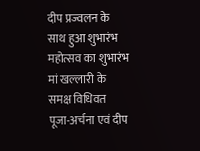दीप प्रज्वलन के साथ हुआ शुभारंभ
महोत्सव का शुभारंभ मां खल्लारी के समक्ष विधिवत पूजा-अर्चना एवं दीप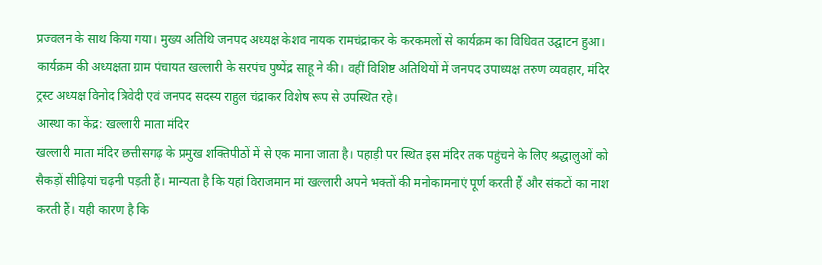प्रज्वलन के साथ किया गया। मुख्य अतिथि जनपद अध्यक्ष केशव नायक रामचंद्राकर के करकमलों से कार्यक्रम का विधिवत उद्घाटन हुआ। कार्यक्रम की अध्यक्षता ग्राम पंचायत खल्लारी के सरपंच पुष्पेंद्र साहू ने की। वहीं विशिष्ट अतिथियों में जनपद उपाध्यक्ष तरुण व्यवहार, मंदिर ट्रस्ट अध्यक्ष विनोद त्रिवेदी एवं जनपद सदस्य राहुल चंद्राकर विशेष रूप से उपस्थित रहे।
आस्था का केंद्र: खल्लारी माता मंदिर
खल्लारी माता मंदिर छत्तीसगढ़ के प्रमुख शक्तिपीठों में से एक माना जाता है। पहाड़ी पर स्थित इस मंदिर तक पहुंचने के लिए श्रद्धालुओं को सैकड़ों सीढ़ियां चढ़नी पड़ती हैं। मान्यता है कि यहां विराजमान मां खल्लारी अपने भक्तों की मनोकामनाएं पूर्ण करती हैं और संकटों का नाश करती हैं। यही कारण है कि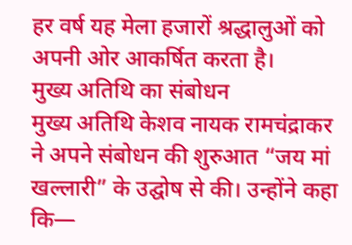हर वर्ष यह मेला हजारों श्रद्धालुओं को अपनी ओर आकर्षित करता है।
मुख्य अतिथि का संबोधन
मुख्य अतिथि केशव नायक रामचंद्राकर ने अपने संबोधन की शुरुआत “जय मां खल्लारी” के उद्घोष से की। उन्होंने कहा कि—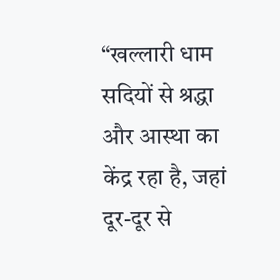“खल्लारी धाम सदियों से श्रद्धा और आस्था का केंद्र रहा है, जहां दूर-दूर से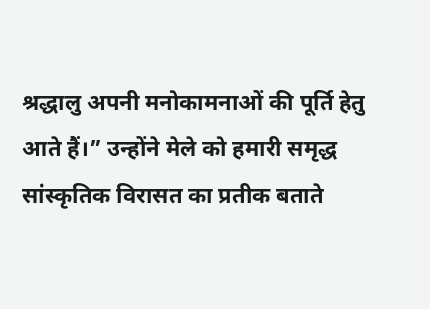श्रद्धालु अपनी मनोकामनाओं की पूर्ति हेतु आते हैं।” उन्होंने मेले को हमारी समृद्ध सांस्कृतिक विरासत का प्रतीक बताते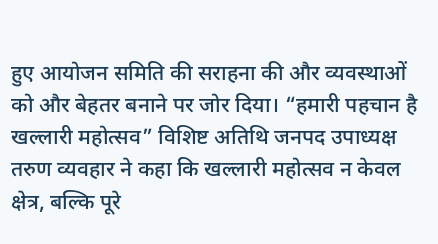हुए आयोजन समिति की सराहना की और व्यवस्थाओं को और बेहतर बनाने पर जोर दिया। “हमारी पहचान है खल्लारी महोत्सव” विशिष्ट अतिथि जनपद उपाध्यक्ष तरुण व्यवहार ने कहा कि खल्लारी महोत्सव न केवल क्षेत्र, बल्कि पूरे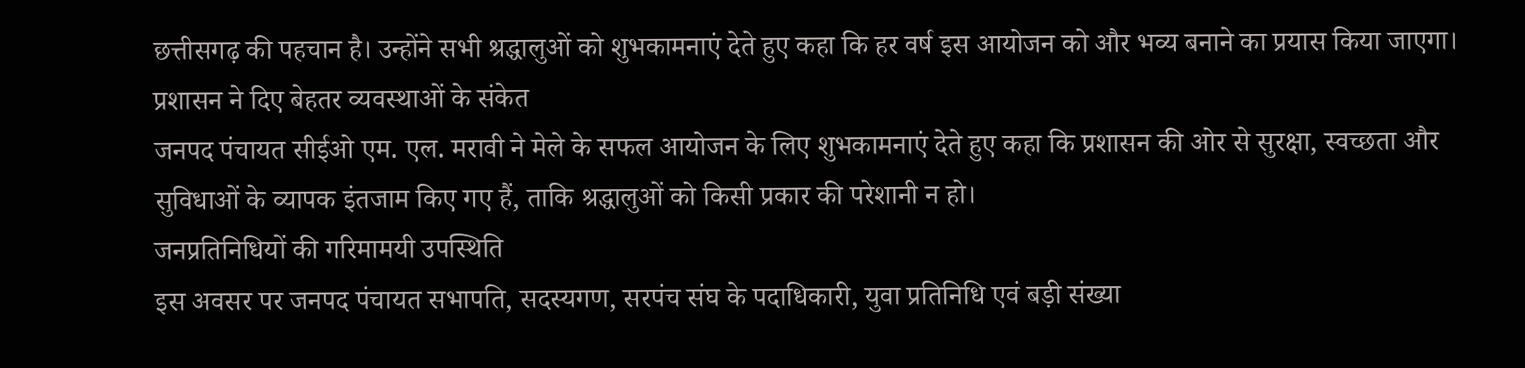छत्तीसगढ़ की पहचान है। उन्होंने सभी श्रद्धालुओं को शुभकामनाएं देते हुए कहा कि हर वर्ष इस आयोजन को और भव्य बनाने का प्रयास किया जाएगा।
प्रशासन ने दिए बेहतर व्यवस्थाओं के संकेत
जनपद पंचायत सीईओ एम. एल. मरावी ने मेले के सफल आयोजन के लिए शुभकामनाएं देते हुए कहा कि प्रशासन की ओर से सुरक्षा, स्वच्छता और सुविधाओं के व्यापक इंतजाम किए गए हैं, ताकि श्रद्धालुओं को किसी प्रकार की परेशानी न हो।
जनप्रतिनिधियों की गरिमामयी उपस्थिति
इस अवसर पर जनपद पंचायत सभापति, सदस्यगण, सरपंच संघ के पदाधिकारी, युवा प्रतिनिधि एवं बड़ी संख्या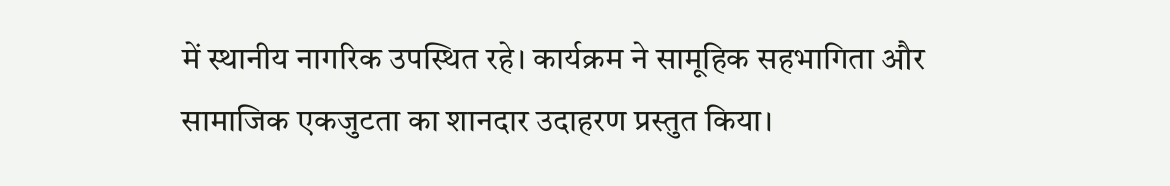में स्थानीय नागरिक उपस्थित रहे। कार्यक्रम ने सामूहिक सहभागिता और सामाजिक एकजुटता का शानदार उदाहरण प्रस्तुत किया।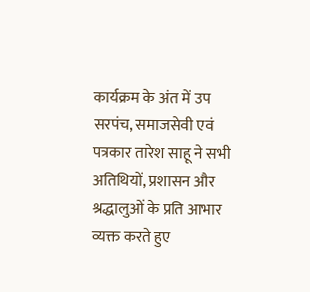कार्यक्रम के अंत में उप सरपंच, समाजसेवी एवं पत्रकार तारेश साहू ने सभी अतिथियों, प्रशासन और श्रद्धालुओं के प्रति आभार व्यक्त करते हुए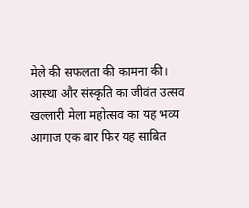मेले की सफलता की कामना की।
आस्था और संस्कृति का जीवंत उत्सव
खल्लारी मेला महोत्सव का यह भव्य आगाज एक बार फिर यह साबित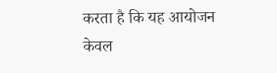करता है कि यह आयोजन केवल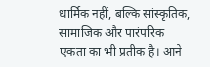धार्मिक नहीं, बल्कि सांस्कृतिक, सामाजिक और पारंपरिक एकता का भी प्रतीक है। आने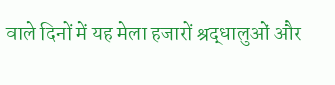वाले दिनों में यह मेला हजारों श्रद्धालुओं और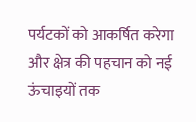पर्यटकों को आकर्षित करेगा और क्षेत्र की पहचान को नई ऊंचाइयों तक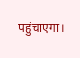पहुंचाएगा।